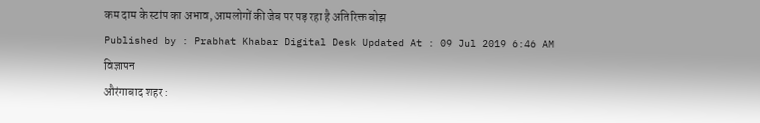कम दाम के स्टांप का अभाव, आमलोगों की जेब पर पड़ रहा है अतिरिक्त बोझ
Published by : Prabhat Khabar Digital Desk Updated At : 09 Jul 2019 6:46 AM
विज्ञापन
औरंगाबाद शहर :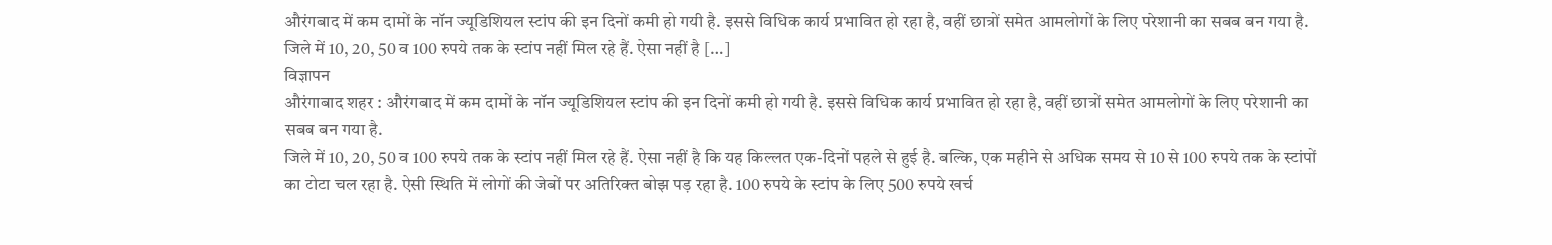औरंगबाद में कम दामों के नॉन ज्यूडिशियल स्टांप की इन दिनों कमी हो गयी है. इससे विधिक कार्य प्रभावित हो रहा है, वहीं छात्रों समेत आमलोगों के लिए परेशानी का सबब बन गया है. जिले में 10, 20, 50 व 100 रुपये तक के स्टांप नहीं मिल रहे हैं. ऐसा नहीं है […]
विज्ञापन
औरंगाबाद शहर : औरंगबाद में कम दामों के नॉन ज्यूडिशियल स्टांप की इन दिनों कमी हो गयी है. इससे विधिक कार्य प्रभावित हो रहा है, वहीं छात्रों समेत आमलोगों के लिए परेशानी का सबब बन गया है.
जिले में 10, 20, 50 व 100 रुपये तक के स्टांप नहीं मिल रहे हैं. ऐसा नहीं है कि यह किल्लत एक-दिनों पहले से हुई है. बल्कि, एक महीने से अधिक समय से 10 से 100 रुपये तक के स्टांपों का टोटा चल रहा है. ऐसी स्थिति में लोगों की जेबों पर अतिरिक्त बोझ पड़ रहा है. 100 रुपये के स्टांप के लिए 500 रुपये खर्च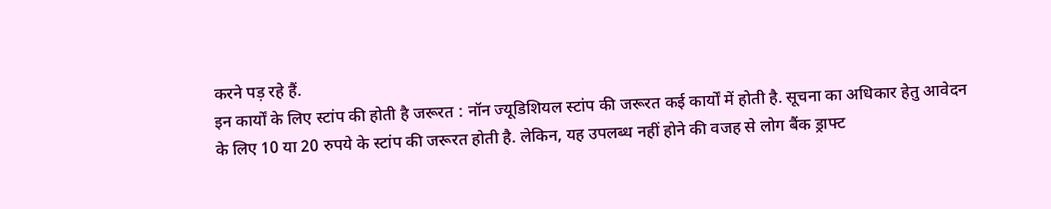करने पड़ रहे हैं.
इन कार्यों के लिए स्टांप की होती है जरूरत : नॉन ज्यूडिशियल स्टांप की जरूरत कई कार्यों में होती है. सूचना का अधिकार हेतु आवेदन के लिए 10 या 20 रुपये के स्टांप की जरूरत होती है. लेकिन, यह उपलब्ध नहीं होने की वजह से लोग बैंक ड्राफ्ट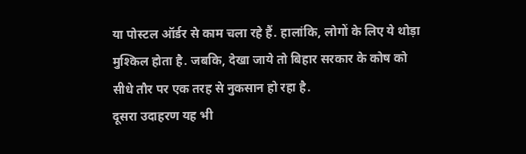या पोस्टल ऑर्डर से काम चला रहे हैं. हालांकि, लोगों के लिए ये थोड़ा मुश्किल होता है. जबकि, देखा जाये तो बिहार सरकार के कोष को सीधे तौर पर एक तरह से नुकसान हो रहा है.
दूसरा उदाहरण यह भी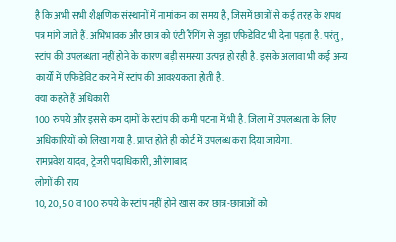है कि अभी सभी शैक्षणिक संस्थानों में नामांकन का समय है, जिसमें छात्रों से कई तरह के शपथ पत्र मांगे जाते हैं. अभिभावक और छात्र को एंटी रैंगिंग से जुड़ा एफिडेविट भी देना पड़ता है. परंतु, स्टांप की उपलब्धता नहीं होने के कारण बड़ी समस्या उत्पन्न हो रही है. इसके अलावा भी कई अन्य कार्यों में एफिडेविट करने में स्टांप की आवश्यकता होती है.
क्या कहते हैं अधिकारी
100 रुपये और इससे कम दामों के स्टांप की कमी पटना में भी है. जिला में उपलब्धता के लिए अधिकारियों को लिखा गया है. प्राप्त होते ही कोर्ट में उपलब्ध करा दिया जायेगा.
रामप्रवेश यादव, ट्रेजरी पदाधिकारी, औरंगाबाद
लोगों की राय
10, 20, 50 व 100 रुपये के स्टांप नहीं होने खास कर छात्र-छात्राओं को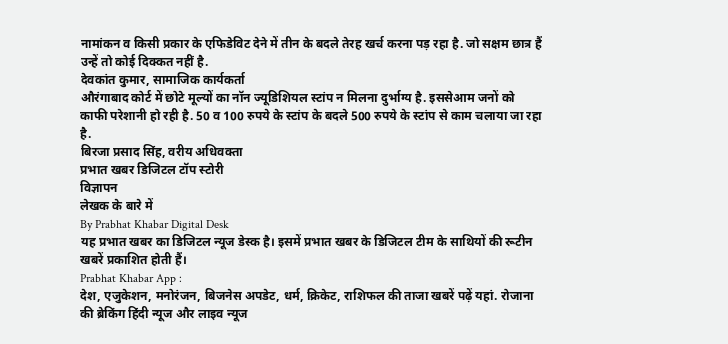नामांकन व किसी प्रकार के एफिडेविट देने में तीन के बदले तेरह खर्च करना पड़ रहा है. जो सक्षम छात्र हैं उन्हें तो कोई दिक्कत नहीं है.
देवकांत कुमार, सामाजिक कार्यकर्ता
औरंगाबाद कोर्ट में छोटे मूल्यों का नॉन ज्यूडिशियल स्टांप न मिलना दुर्भाग्य है. इससेआम जनों को काफी परेशानी हो रही है. 50 व 100 रुपये के स्टांप के बदले 500 रुपये के स्टांप से काम चलाया जा रहा है.
बिरजा प्रसाद सिंह, वरीय अधिवक्ता
प्रभात खबर डिजिटल टॉप स्टोरी
विज्ञापन
लेखक के बारे में
By Prabhat Khabar Digital Desk
यह प्रभात खबर का डिजिटल न्यूज डेस्क है। इसमें प्रभात खबर के डिजिटल टीम के साथियों की रूटीन खबरें प्रकाशित होती हैं।
Prabhat Khabar App :
देश, एजुकेशन, मनोरंजन, बिजनेस अपडेट, धर्म, क्रिकेट, राशिफल की ताजा खबरें पढ़ें यहां. रोजाना की ब्रेकिंग हिंदी न्यूज और लाइव न्यूज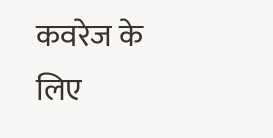कवरेज के लिए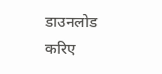डाउनलोड करिए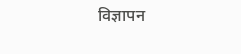विज्ञापन